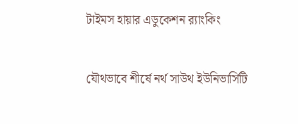টাইমস হায়ার এডুকেশন র‍্যাংকিং

যৌথভাবে শীর্ষে নর্থ সাউথ ইউনিভার্সিটি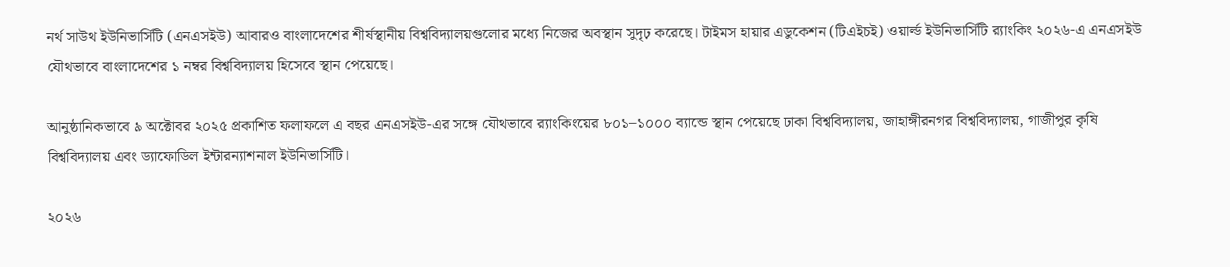নর্থ সাউথ ইউনিভার্সিটি (এনএসইউ) আবারও বাংলাদেশের শীর্ষস্থানীয় বিশ্ববিদ্যালয়গুলোর মধ্যে নিজের অবস্থান সুদৃঢ় করেছে। টাইমস হায়ার এডুকেশন (টিএইচই) ওয়ার্ল্ড ইউনিভার্সিটি র‍্যাংকিং ২০২৬-এ এনএসইউ যৌথভাবে বাংলাদেশের ১ নম্বর বিশ্ববিদ্যালয় হিসেবে স্থান পেয়েছে।

আনুষ্ঠানিকভাবে ৯ অক্টোবর ২০২৫ প্রকাশিত ফলাফলে এ বছর এনএসইউ-এর সঙ্গে যৌথভাবে র‍্যাংকিংয়ের ৮০১–১০০০ ব্যান্ডে স্থান পেয়েছে ঢাকা বিশ্ববিদ্যালয়, জাহাঙ্গীরনগর বিশ্ববিদ্যালয়, গাজীপুর কৃষি বিশ্ববিদ্যালয় এবং ড্যাফোডিল ইন্টারন্যাশনাল ইউনিভার্সিটি।

২০২৬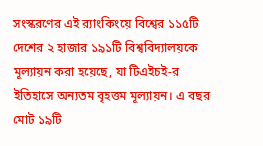সংস্করণের এই র‍্যাংকিংয়ে বিশ্বের ১১৫টি দেশের ২ হাজার ১৯১টি বিশ্ববিদ্যালয়কে মূল্যায়ন করা হয়েছে, যা টিএইচই-র ইতিহাসে অন্যতম বৃহত্তম মূল্যায়ন। এ বছর মোট ১৯টি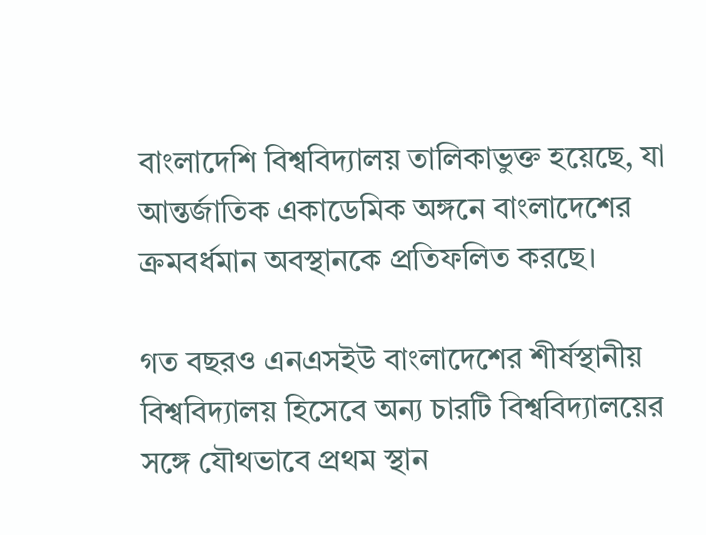বাংলাদেশি বিশ্ববিদ্যালয় তালিকাভুক্ত হয়েছে, যা আন্তর্জাতিক একাডেমিক অঙ্গনে বাংলাদেশের ক্রমবর্ধমান অবস্থানকে প্রতিফলিত করছে।

গত বছরও এনএসইউ বাংলাদেশের শীর্ষস্থানীয় বিশ্ববিদ্যালয় হিসেবে অন্য চারটি বিশ্ববিদ্যালয়ের সঙ্গে যৌথভাবে প্রথম স্থান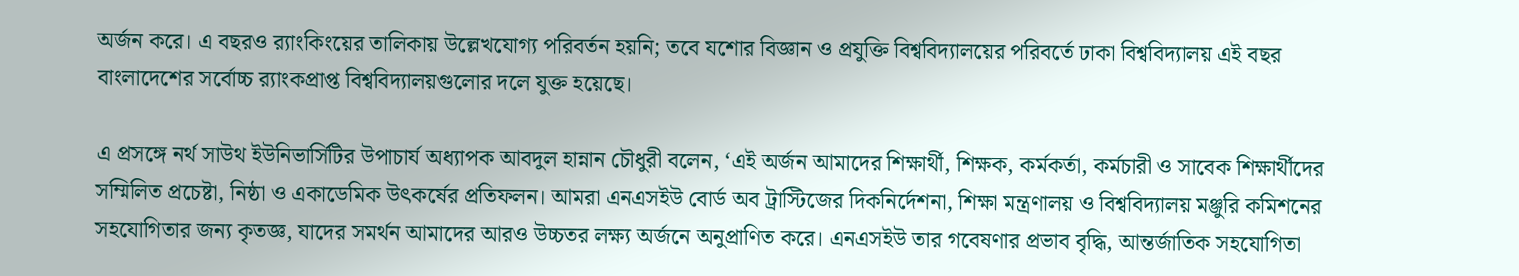অর্জন করে। এ বছরও র‍্যাংকিংয়ের তালিকায় উল্লেখযোগ্য পরিবর্তন হয়নি; তবে যশোর বিজ্ঞান ও প্রযুক্তি বিশ্ববিদ্যালয়ের পরিবর্তে ঢাকা বিশ্ববিদ্যালয় এই বছর বাংলাদেশের সর্বোচ্চ র‍্যাংকপ্রাপ্ত বিশ্ববিদ্যালয়গুলোর দলে যুক্ত হয়েছে।

এ প্রসঙ্গে নর্থ সাউথ ইউনিভার্সিটির উপাচার্য অধ্যাপক আবদুল হান্নান চৌধুরী বলেন, ‘এই অর্জন আমাদের শিক্ষার্থী, শিক্ষক, কর্মকর্তা, কর্মচারী ও সাবেক শিক্ষার্থীদের সম্মিলিত প্রচেষ্টা, নিষ্ঠা ও একাডেমিক উৎকর্ষের প্রতিফলন। আমরা এনএসইউ বোর্ড অব ট্রাস্টিজের দিকনির্দেশনা, শিক্ষা মন্ত্রণালয় ও বিশ্ববিদ্যালয় মঞ্জুরি কমিশনের সহযোগিতার জন্য কৃতজ্ঞ, যাদের সমর্থন আমাদের আরও উচ্চতর লক্ষ্য অর্জনে অনুপ্রাণিত করে। এনএসইউ তার গবেষণার প্রভাব বৃদ্ধি, আন্তর্জাতিক সহযোগিতা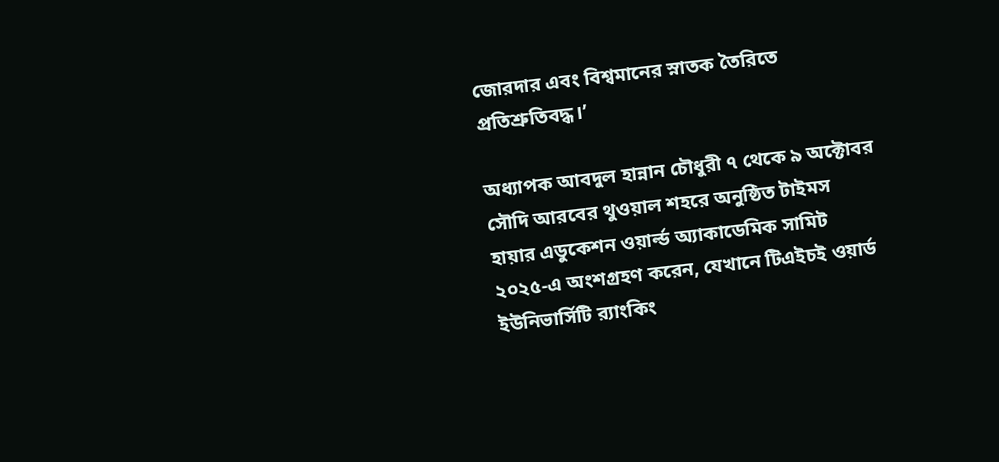জোরদার এবং বিশ্বমানের স্নাতক তৈরিতে প্রতিশ্রুতিবদ্ধ।’

অধ্যাপক আবদুল হান্নান চৌধুরী ৭ থেকে ৯ অক্টোবর সৌদি আরবের থুওয়াল শহরে অনুষ্ঠিত টাইমস হায়ার এডুকেশন ওয়ার্ল্ড অ্যাকাডেমিক সামিট ২০২৫-এ অংশগ্রহণ করেন, যেখানে টিএইচই ওয়ার্ড ইউনিভার্সিটি র‍্যাংকিং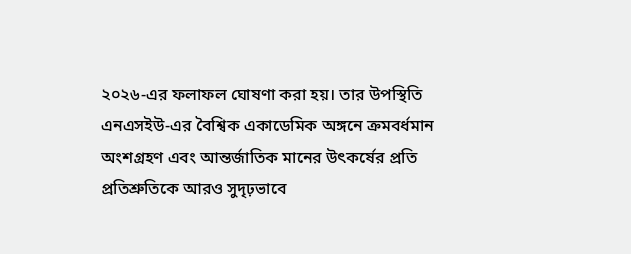২০২৬-এর ফলাফল ঘোষণা করা হয়। তার উপস্থিতি এনএসইউ-এর বৈশ্বিক একাডেমিক অঙ্গনে ক্রমবর্ধমান অংশগ্রহণ এবং আন্তর্জাতিক মানের উৎকর্ষের প্রতি প্রতিশ্রুতিকে আরও সুদৃঢ়ভাবে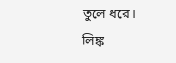তুলে ধরে।
লিঙ্ক